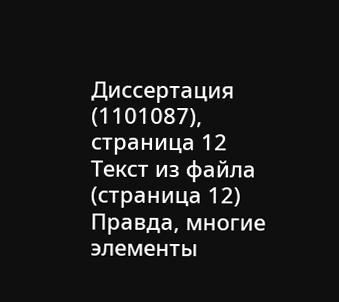Диссертация (1101087), страница 12
Текст из файла (страница 12)
Правда, многие элементы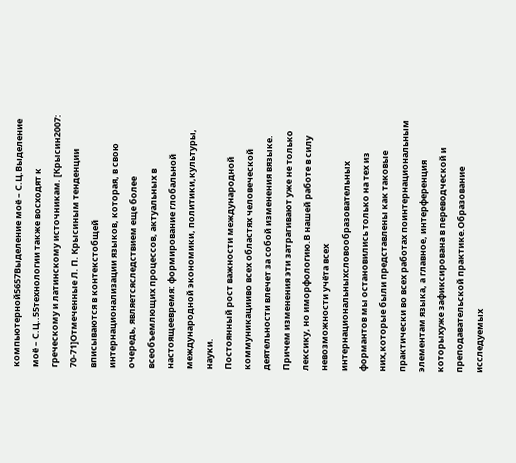компьютерной5657Выделение моё – С.Ц.Выделение моё – С.Ц..55технологии также восходят к греческому и латинскому источникам. [Крысин2007: 70-71]Отмеченные Л. П. Крысиным тенденции вписываются в контекстобщей интернационализации языков, которая, в свою очередь, являетсяследствием еще более всеобъемлющих процессов, актуальных в настоящеевремя: формирование глобальной международной экономики, политики,культуры, науки.
Постоянный рост важности международной коммуникацииво всех областях человеческой деятельности влечет за собой изменения вязыке. Причем изменения эти затрагивают уже не только лексику, но иморфологию.В нашей работе в силу невозможности учёта всех интернациональныхсловообразовательных формантов мы остановились только на тех из них,которые были представлены как таковые практически во всех работах поинтернациональным элементам языка, а главное, интерференция которыхуже зафиксирована в переводческой и преподавательской практике.Образование исследуемых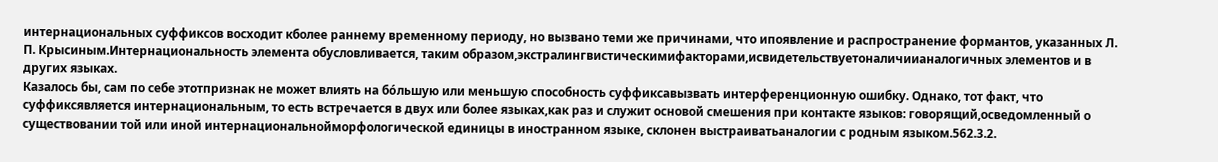интернациональных суффиксов восходит кболее раннему временному периоду, но вызвано теми же причинами, что ипоявление и распространение формантов, указанных Л. П. Крысиным.Интернациональность элемента обусловливается, таким образом,экстралингвистическимифакторами,исвидетельствуетоналичиианалогичных элементов и в других языках.
Казалось бы, сам по себе этотпризнак не может влиять на бóльшую или меньшую способность суффиксавызвать интерференционную ошибку. Однако, тот факт, что суффиксявляется интернациональным, то есть встречается в двух или более языках,как раз и служит основой смешения при контакте языков: говорящий,осведомленный о существовании той или иной интернациональнойморфологической единицы в иностранном языке, склонен выстраиватьаналогии с родным языком.562.3.2.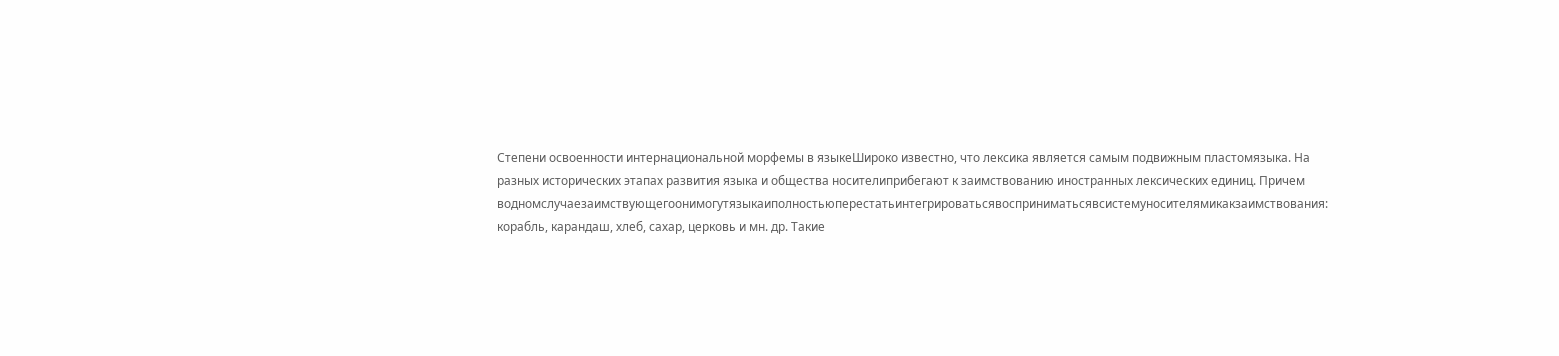Степени освоенности интернациональной морфемы в языкеШироко известно, что лексика является самым подвижным пластомязыка. На разных исторических этапах развития языка и общества носителиприбегают к заимствованию иностранных лексических единиц. Причем водномслучаезаимствующегоонимогутязыкаиполностьюперестатьинтегрироватьсявосприниматьсявсистемуносителямикакзаимствования: корабль, карандаш, хлеб, сахар, церковь и мн. др. Такие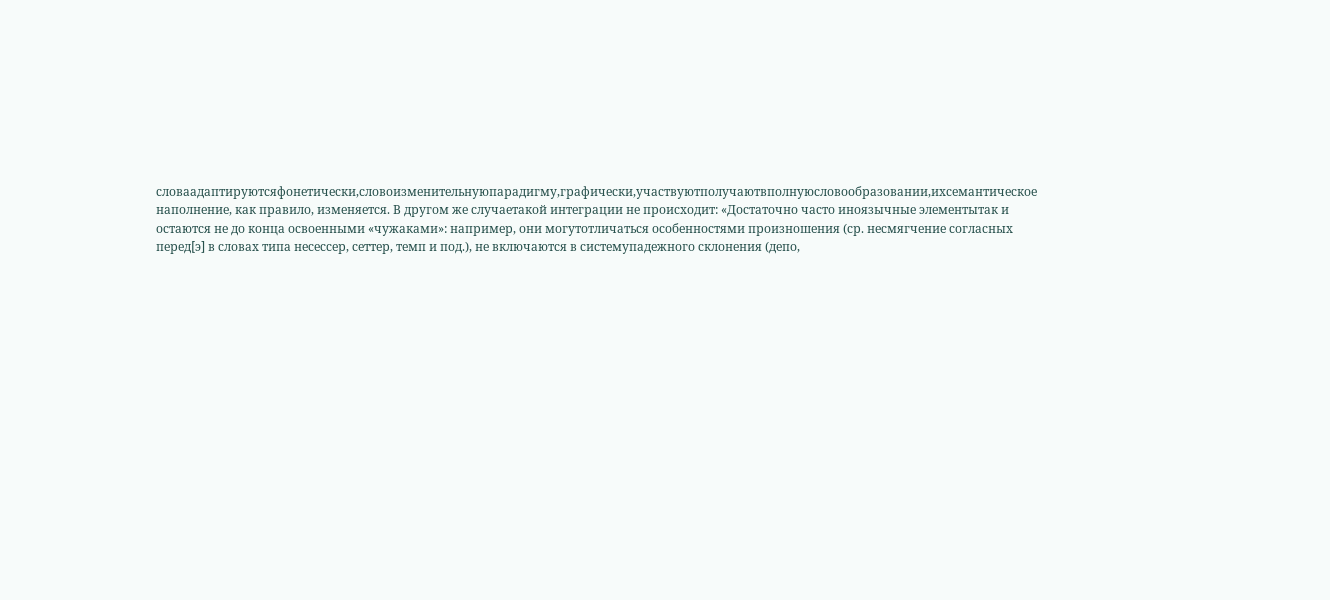словаадаптируютсяфонетически,словоизменительнуюпарадигму,графически,участвуютполучаютвполнуюсловообразовании,ихсемантическое наполнение, как правило, изменяется. В другом же случаетакой интеграции не происходит: «Достаточно часто иноязычные элементытак и остаются не до конца освоенными «чужаками»: например, они могутотличаться особенностями произношения (ср. несмягчение согласных перед[э] в словах типа несессер, сеттер, темп и под.), не включаются в системупадежного склонения (депо,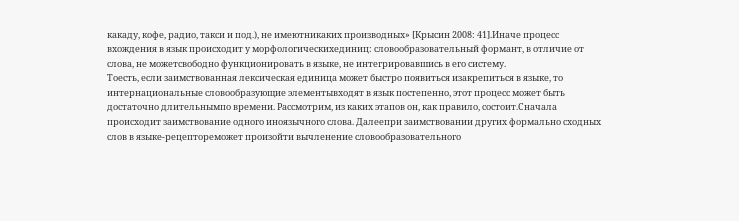какаду, кофе, радио, такси и под.), не имеютникаких производных» [Крысин 2008: 41].Иначе процесс вхождения в язык происходит у морфологическихединиц: словообразовательный формант, в отличие от слова, не можетсвободно функционировать в языке, не интегрировавшись в его систему.
Тоесть, если заимствованная лексическая единица может быстро появиться изакрепиться в языке, то интернациональные словообразующие элементывходят в язык постепенно, этот процесс может быть достаточно длительнымпо времени. Рассмотрим, из каких этапов он, как правило, состоит.Сначала происходит заимствование одного иноязычного слова. Далеепри заимствовании других формально сходных слов в языке-рецептореможет произойти вычленение словообразовательного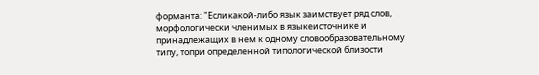форманта: "Есликакой-либо язык заимствует ряд слов, морфологически членимых в языкеисточнике и принадлежащих в нем к одному словообразовательному типу, топри определенной типологической близости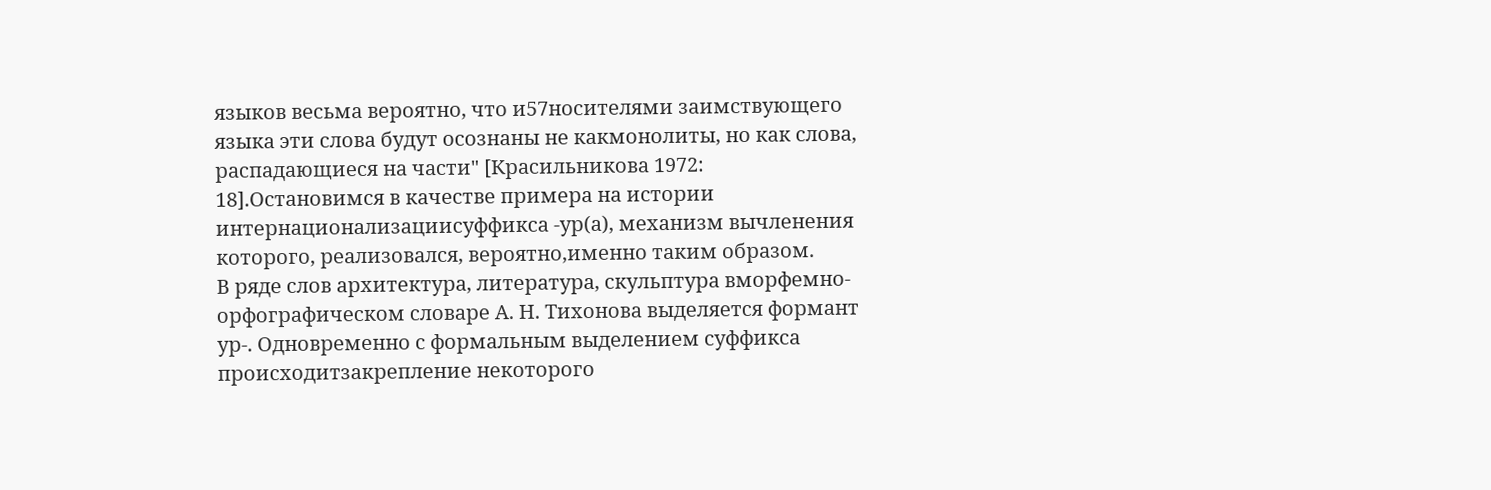языков весьма вероятно, что и57носителями заимствующего языка эти слова будут осознаны не какмонолиты, но как слова, распадающиеся на части" [Красильникова 1972: 18].Остановимся в качестве примера на истории интернационализациисуффикса -ур(а), механизм вычленения которого, реализовался, вероятно,именно таким образом.
В ряде слов архитектура, литература, скульптура вморфемно-орфографическом словаре А. Н. Тихонова выделяется формант ур-. Одновременно с формальным выделением суффикса происходитзакрепление некоторого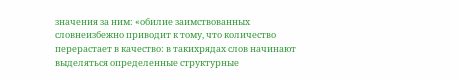значения за ним: «обилие заимствованных словнеизбежно приводит к тому, что количество перерастает в качество: в такихрядах слов начинают выделяться определенные структурные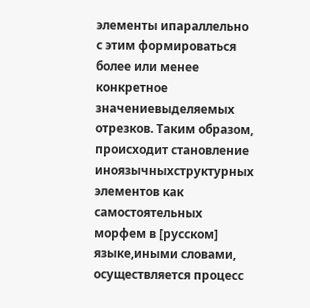элементы ипараллельно с этим формироваться более или менее конкретное значениевыделяемых отрезков. Таким образом, происходит становление иноязычныхструктурных элементов как самостоятельных морфем в [русском] языке,иными словами, осуществляется процесс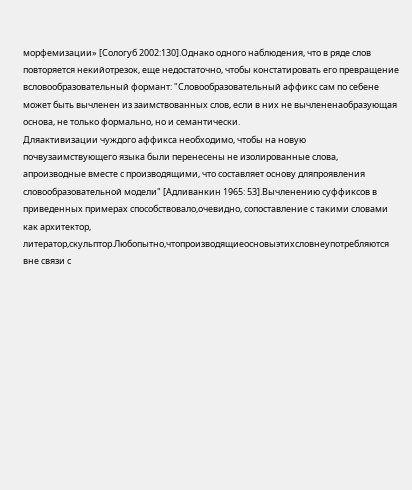морфемизации» [Сологуб 2002:130].Однако одного наблюдения, что в ряде слов повторяется некийотрезок, еще недостаточно, чтобы констатировать его превращение всловообразовательный формант: "Словообразовательный аффикс сам по себене может быть вычленен из заимствованных слов, если в них не вычлененаобразующая основа, не только формально, но и семантически.
Дляактивизации чуждого аффикса необходимо, чтобы на новую почвузаимствующего языка были перенесены не изолированные слова, апроизводные вместе с производящими, что составляет основу дляпроявления словообразовательной модели" [Адливанкин 1965: 53].Вычленению суффиксов в приведенных примерах способствовало,очевидно, сопоставление с такими словами как архитектор, литератор,скульптор.Любопытно,чтопроизводящиеосновыэтихсловнеупотребляются вне связи с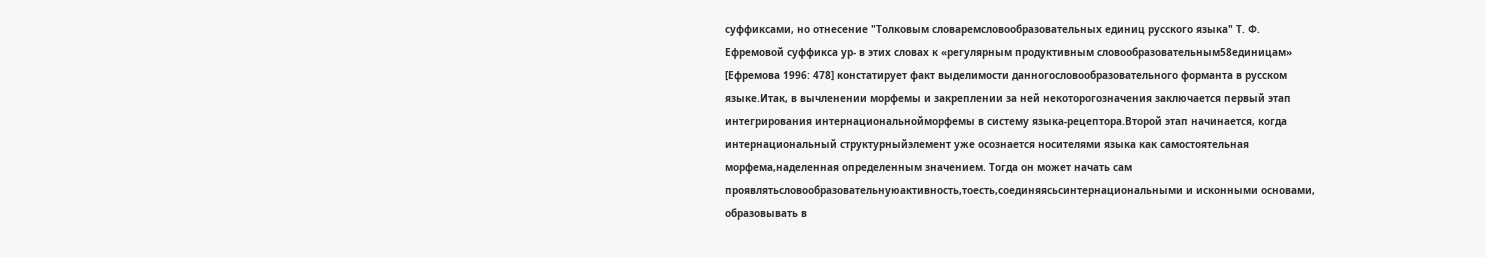суффиксами, но отнесение "Толковым словаремсловообразовательных единиц русского языка" Т. Ф.
Ефремовой суффикса ур- в этих словах к «регулярным продуктивным словообразовательным58единицам» [Ефремова 1996: 478] констатирует факт выделимости данногословообразовательного форманта в русском языке.Итак, в вычленении морфемы и закреплении за ней некоторогозначения заключается первый этап интегрирования интернациональнойморфемы в систему языка-рецептора.Второй этап начинается, когда интернациональный структурныйэлемент уже осознается носителями языка как самостоятельная морфема,наделенная определенным значением. Тогда он может начать сам проявлятьсловообразовательнуюактивность,тоесть,соединяясьсинтернациональными и исконными основами, образовывать в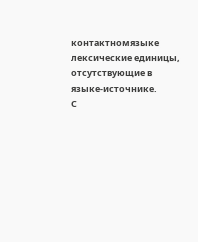контактномязыке лексические единицы, отсутствующие в языке-источнике.
С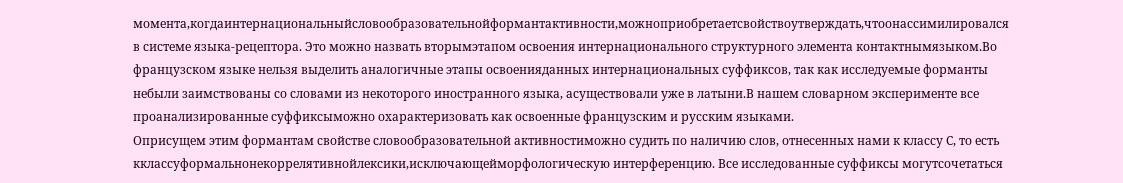момента,когдаинтернациональныйсловообразовательнойформантактивности,можноприобретаетсвойствоутверждать,чтоонассимилировался в системе языка-рецептора. Это можно назвать вторымэтапом освоения интернационального структурного элемента контактнымязыком.Во французском языке нельзя выделить аналогичные этапы освоенияданных интернациональных суффиксов, так как исследуемые форманты небыли заимствованы со словами из некоторого иностранного языка, асуществовали уже в латыни.В нашем словарном эксперименте все проанализированные суффиксыможно охарактеризовать как освоенные французским и русским языками.
Оприсущем этим формантам свойстве словообразовательной активностиможно судить по наличию слов, отнесенных нами к классу С, то есть кклассуформальнонекоррелятивнойлексики,исключающейморфологическую интерференцию. Все исследованные суффиксы могутсочетаться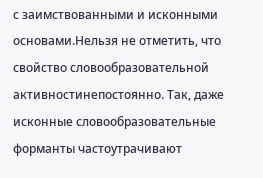с заимствованными и исконными основами.Нельзя не отметить, что свойство словообразовательной активностинепостоянно. Так, даже исконные словообразовательные форманты частоутрачивают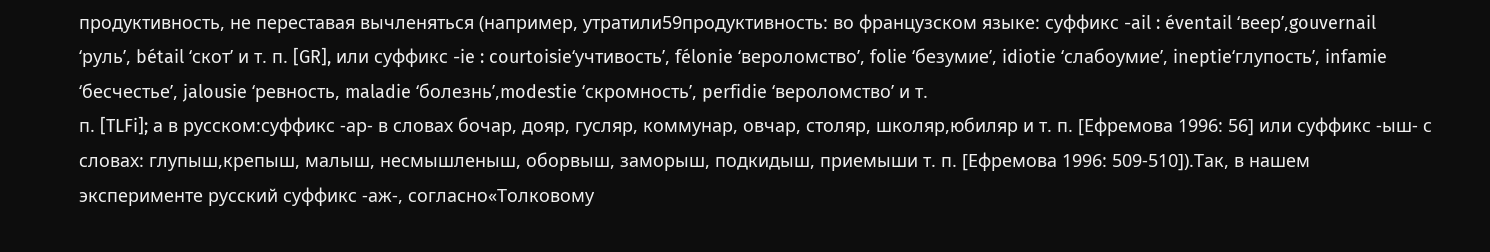продуктивность, не переставая вычленяться (например, утратили59продуктивность: во французском языке: суффикс -ail : éventail ‘веер’,gouvernail ‘руль’, bétail ‘скот’ и т. п. [GR], или суффикс -ie : courtoisie‘учтивость’, félonie ‘вероломство’, folie ‘безумие’, idiotie ‘слабоумие’, ineptie‘глупость’, infamie ‘бесчестье’, jalousie ‘ревность, maladie ‘болезнь’,modestie ‘скромность’, perfidie ‘вероломство’ и т.
п. [TLFi]; а в русском:суффикс -ар- в словах бочар, дояр, гусляр, коммунар, овчар, столяр, школяр,юбиляр и т. п. [Ефремова 1996: 56] или суффикс -ыш- с словах: глупыш,крепыш, малыш, несмышленыш, оборвыш, заморыш, подкидыш, приемыши т. п. [Ефремова 1996: 509-510]).Так, в нашем эксперименте русский суффикс -аж-, согласно«Толковому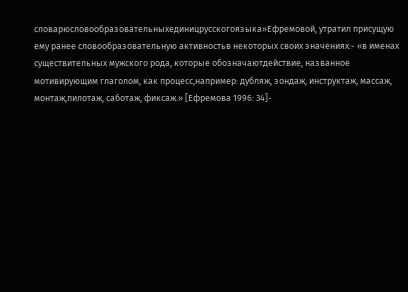словарюсловообразовательныхединицрусскогоязыка»Ефремовой, утратил присущую ему ранее словообразовательную активностьв некоторых своих значениях:- «в именах существительных мужского рода, которые обозначаютдействие, названное мотивирующим глаголом, как процесс,например: дубляж, зондаж, инструктаж, массаж, монтаж,пилотаж, саботаж, фиксаж.» [Ефремова 1996: 34]-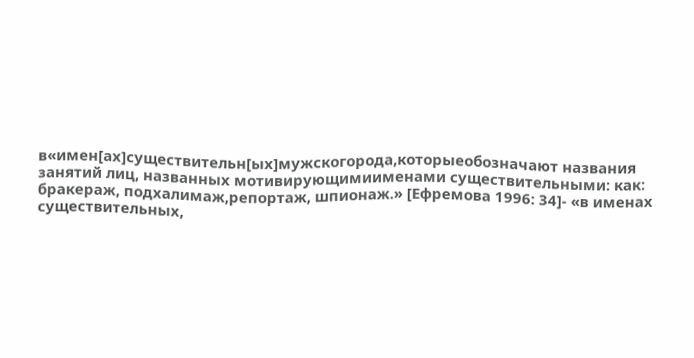в«имен[ах]существительн[ых]мужскогорода,которыеобозначают названия занятий лиц, названных мотивирующимиименами существительными: как: бракераж, подхалимаж,репортаж, шпионаж.» [Ефремова 1996: 34]- «в именах существительных,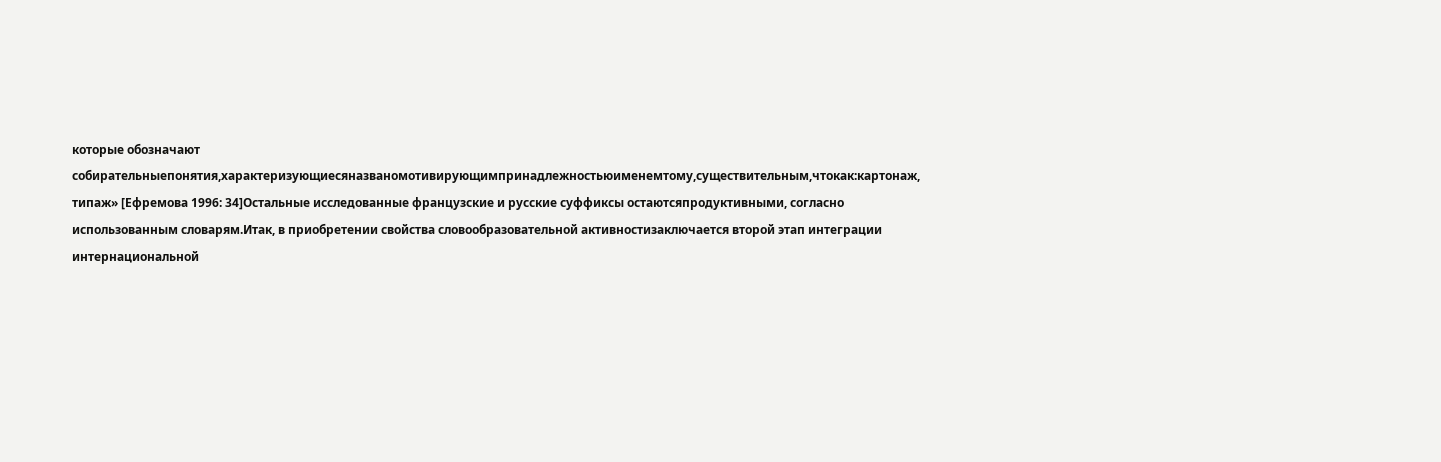которые обозначают собирательныепонятия,характеризующиесяназваномотивирующимпринадлежностьюименемтому,существительным,чтокак:картонаж, типаж» [Ефремова 1996: 34]Остальные исследованные французские и русские суффиксы остаютсяпродуктивными, согласно использованным словарям.Итак, в приобретении свойства словообразовательной активностизаключается второй этап интеграции интернациональной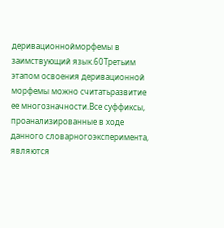деривационнойморфемы в заимствующий язык.60Третьим этапом освоения деривационной морфемы можно считатьразвитие ее многозначности.Все суффиксы, проанализированные в ходе данного словарногоэксперимента, являются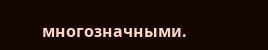многозначными.